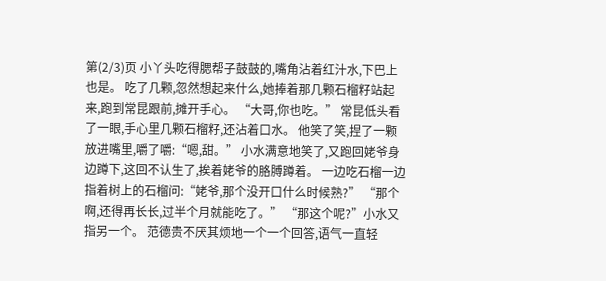第(2/3)页 小丫头吃得腮帮子鼓鼓的,嘴角沾着红汁水,下巴上也是。 吃了几颗,忽然想起来什么,她捧着那几颗石榴籽站起来,跑到常昆跟前,摊开手心。 “大哥,你也吃。” 常昆低头看了一眼,手心里几颗石榴籽,还沾着口水。 他笑了笑,捏了一颗放进嘴里,嚼了嚼:“嗯,甜。” 小水满意地笑了,又跑回姥爷身边蹲下,这回不认生了,挨着姥爷的胳膊蹲着。 一边吃石榴一边指着树上的石榴问:“姥爷,那个没开口什么时候熟?” “那个啊,还得再长长,过半个月就能吃了。” “那这个呢?”小水又指另一个。 范德贵不厌其烦地一个一个回答,语气一直轻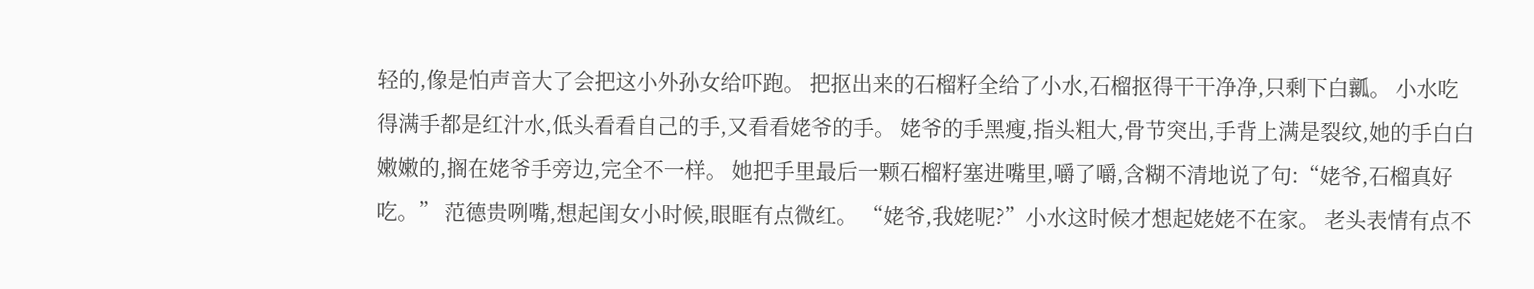轻的,像是怕声音大了会把这小外孙女给吓跑。 把抠出来的石榴籽全给了小水,石榴抠得干干净净,只剩下白瓤。 小水吃得满手都是红汁水,低头看看自己的手,又看看姥爷的手。 姥爷的手黑瘦,指头粗大,骨节突出,手背上满是裂纹,她的手白白嫩嫩的,搁在姥爷手旁边,完全不一样。 她把手里最后一颗石榴籽塞进嘴里,嚼了嚼,含糊不清地说了句:“姥爷,石榴真好吃。” 范德贵咧嘴,想起闺女小时候,眼眶有点微红。 “姥爷,我姥呢?”小水这时候才想起姥姥不在家。 老头表情有点不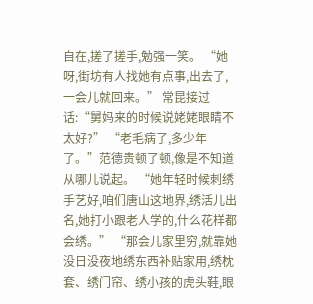自在,搓了搓手,勉强一笑。 “她呀,街坊有人找她有点事,出去了,一会儿就回来。” 常昆接过话:“舅妈来的时候说姥姥眼睛不太好?” “老毛病了,多少年了。”范德贵顿了顿,像是不知道从哪儿说起。 “她年轻时候刺绣手艺好,咱们唐山这地界,绣活儿出名,她打小跟老人学的,什么花样都会绣。” “那会儿家里穷,就靠她没日没夜地绣东西补贴家用,绣枕套、绣门帘、绣小孩的虎头鞋,眼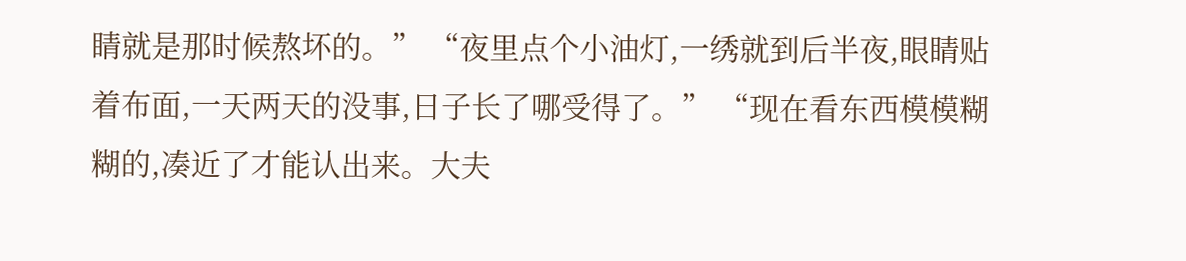睛就是那时候熬坏的。” “夜里点个小油灯,一绣就到后半夜,眼睛贴着布面,一天两天的没事,日子长了哪受得了。” “现在看东西模模糊糊的,凑近了才能认出来。大夫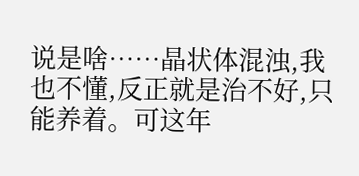说是啥……晶状体混浊,我也不懂,反正就是治不好,只能养着。可这年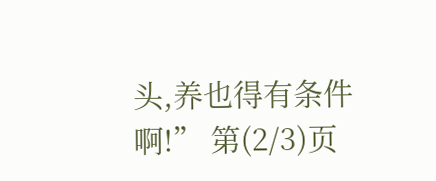头,养也得有条件啊!” 第(2/3)页